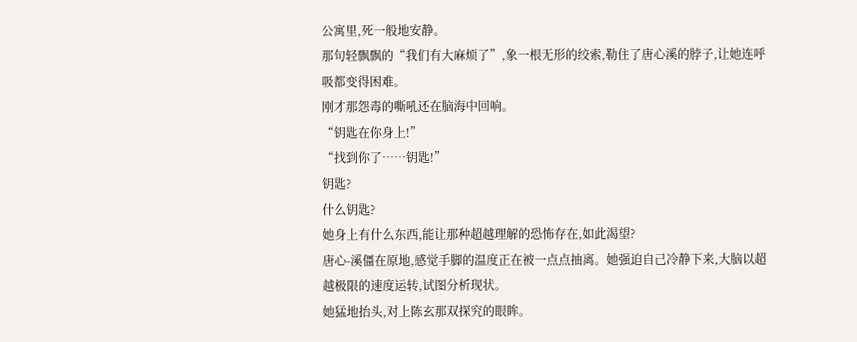公寓里,死一般地安静。
那句轻飘飘的“我们有大麻烦了”,象一根无形的绞索,勒住了唐心溪的脖子,让她连呼吸都变得困难。
刚才那怨毒的嘶吼还在脑海中回响。
“钥匙在你身上!”
“找到你了……钥匙!”
钥匙?
什么钥匙?
她身上有什么东西,能让那种超越理解的恐怖存在,如此渴望?
唐心-溪僵在原地,感觉手脚的温度正在被一点点抽离。她强迫自己冷静下来,大脑以超越极限的速度运转,试图分析现状。
她猛地抬头,对上陈玄那双探究的眼眸。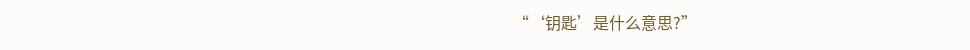“‘钥匙’是什么意思?”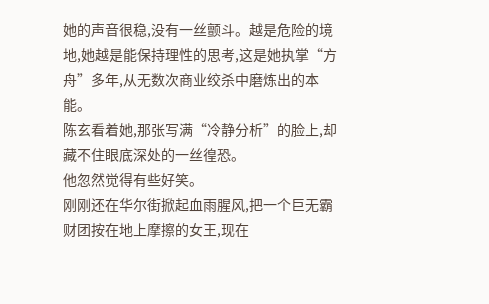她的声音很稳,没有一丝颤斗。越是危险的境地,她越是能保持理性的思考,这是她执掌“方舟”多年,从无数次商业绞杀中磨炼出的本能。
陈玄看着她,那张写满“冷静分析”的脸上,却藏不住眼底深处的一丝徨恐。
他忽然觉得有些好笑。
刚刚还在华尔街掀起血雨腥风,把一个巨无霸财团按在地上摩擦的女王,现在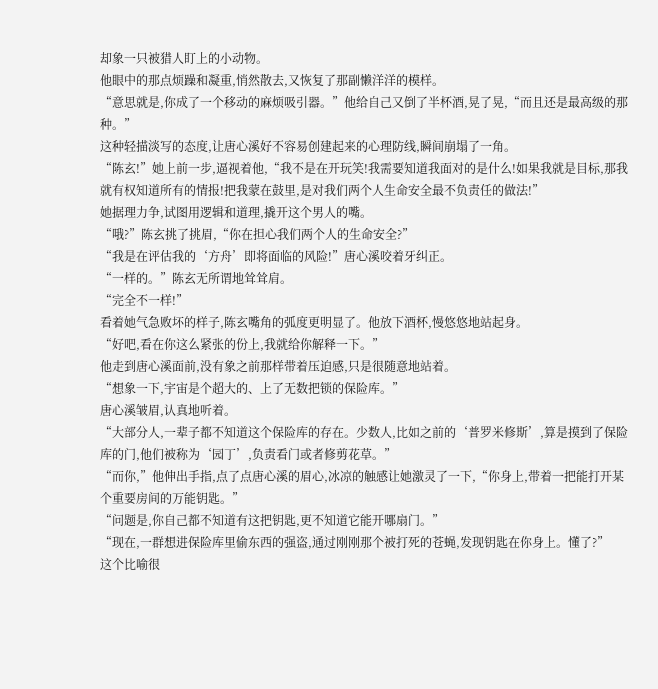却象一只被猎人盯上的小动物。
他眼中的那点烦躁和凝重,悄然散去,又恢复了那副懒洋洋的模样。
“意思就是,你成了一个移动的麻烦吸引器。”他给自己又倒了半杯酒,晃了晃,“而且还是最高级的那种。”
这种轻描淡写的态度,让唐心溪好不容易创建起来的心理防线,瞬间崩塌了一角。
“陈玄!”她上前一步,逼视着他,“我不是在开玩笑!我需要知道我面对的是什么!如果我就是目标,那我就有权知道所有的情报!把我蒙在鼓里,是对我们两个人生命安全最不负责任的做法!”
她据理力争,试图用逻辑和道理,撬开这个男人的嘴。
“哦?”陈玄挑了挑眉,“你在担心我们两个人的生命安全?”
“我是在评估我的‘方舟’即将面临的风险!”唐心溪咬着牙纠正。
“一样的。”陈玄无所谓地耸耸肩。
“完全不一样!”
看着她气急败坏的样子,陈玄嘴角的弧度更明显了。他放下酒杯,慢悠悠地站起身。
“好吧,看在你这么紧张的份上,我就给你解释一下。”
他走到唐心溪面前,没有象之前那样带着压迫感,只是很随意地站着。
“想象一下,宇宙是个超大的、上了无数把锁的保险库。”
唐心溪皱眉,认真地听着。
“大部分人,一辈子都不知道这个保险库的存在。少数人,比如之前的‘普罗米修斯’,算是摸到了保险库的门,他们被称为‘园丁’,负责看门或者修剪花草。”
“而你,”他伸出手指,点了点唐心溪的眉心,冰凉的触感让她激灵了一下,“你身上,带着一把能打开某个重要房间的万能钥匙。”
“问题是,你自己都不知道有这把钥匙,更不知道它能开哪扇门。”
“现在,一群想进保险库里偷东西的强盗,通过刚刚那个被打死的苍蝇,发现钥匙在你身上。懂了?”
这个比喻很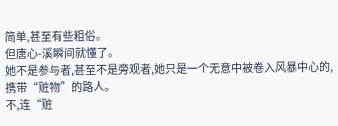简单,甚至有些粗俗。
但唐心-溪瞬间就懂了。
她不是参与者,甚至不是旁观者,她只是一个无意中被卷入风暴中心的,携带“赃物”的路人。
不,连“赃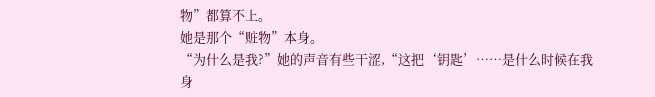物”都算不上。
她是那个“赃物”本身。
“为什么是我?”她的声音有些干涩,“这把‘钥匙’……是什么时候在我身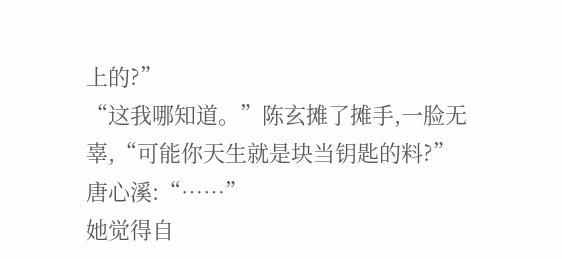上的?”
“这我哪知道。”陈玄摊了摊手,一脸无辜,“可能你天生就是块当钥匙的料?”
唐心溪:“……”
她觉得自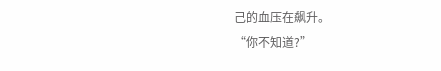己的血压在飙升。
“你不知道?”